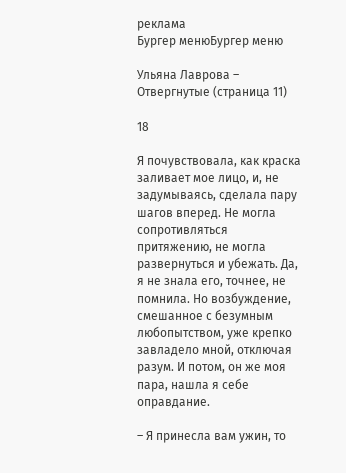реклама
Бургер менюБургер меню

Ульяна Лаврова – Отвергнутые (страница 11)

18

Я почувствовала, как краска заливает мое лицо, и, не задумываясь, сделала пару шагов вперед. Не могла сопротивляться притяжению, не могла развернуться и убежать. Да, я не знала его, точнее, не помнила. Но возбуждение, смешанное с безумным любопытством, уже крепко завладело мной, отключая разум. И потом, он же моя пара, нашла я себе оправдание.

– Я принесла вам ужин, то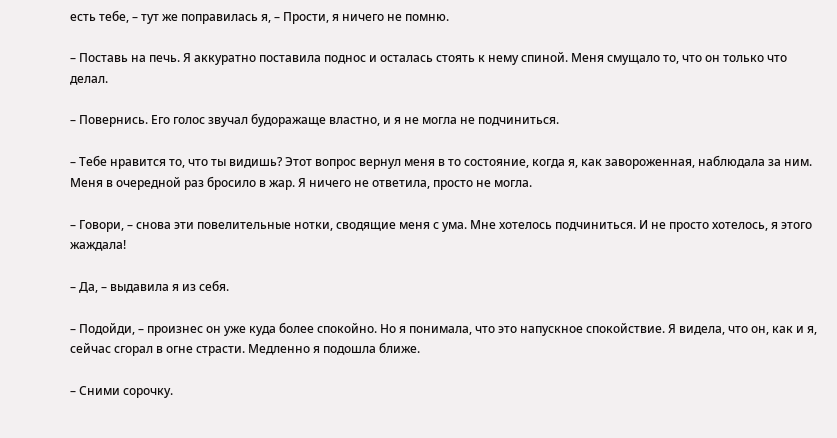есть тебе, – тут же поправилась я, – Прости, я ничего не помню.

– Поставь на печь. Я аккуратно поставила поднос и осталась стоять к нему спиной. Меня смущало то, что он только что делал.

– Повернись. Его голос звучал будоражаще властно, и я не могла не подчиниться.

– Тебе нравится то, что ты видишь? Этот вопрос вернул меня в то состояние, когда я, как завороженная, наблюдала за ним. Меня в очередной раз бросило в жар. Я ничего не ответила, просто не могла.

– Говори, – снова эти повелительные нотки, сводящие меня с ума. Мне хотелось подчиниться. И не просто хотелось, я этого жаждала!

– Да, – выдавила я из себя.

– Подойди, – произнес он уже куда более спокойно. Но я понимала, что это напускное спокойствие. Я видела, что он, как и я, сейчас сгорал в огне страсти. Медленно я подошла ближе.

– Сними сорочку.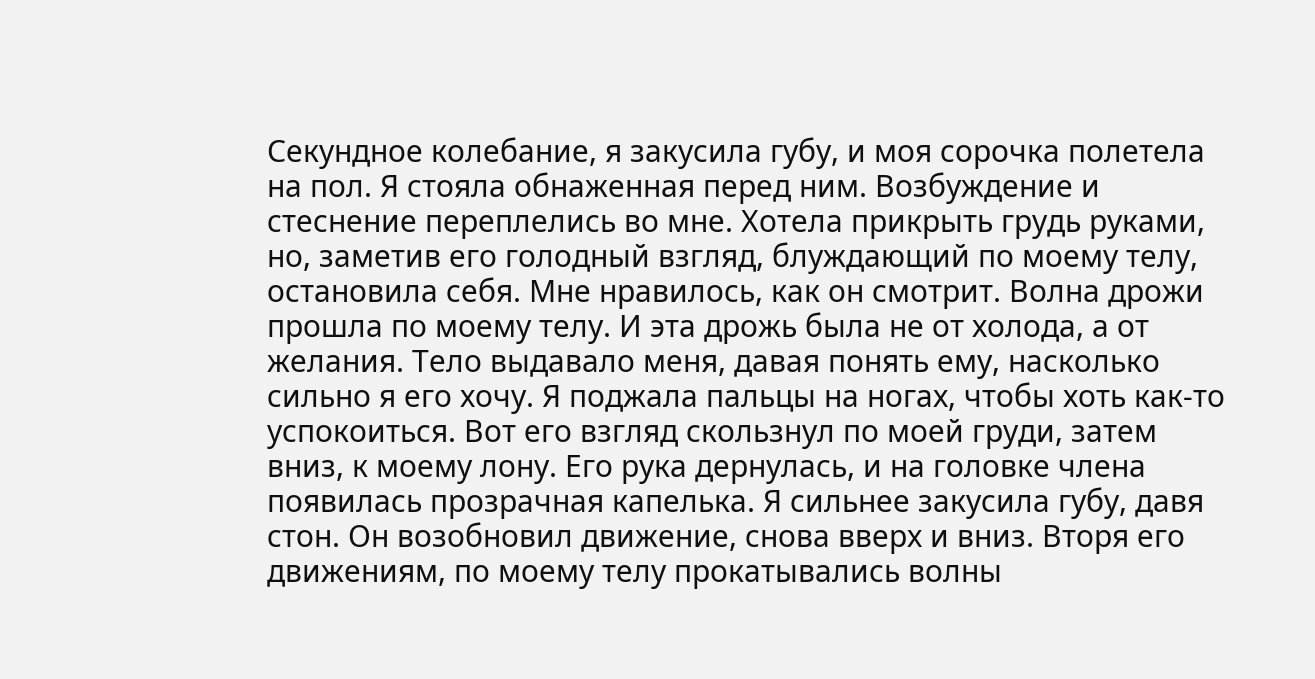Секундное колебание, я закусила губу, и моя сорочка полетела на пол. Я стояла обнаженная перед ним. Возбуждение и стеснение переплелись во мне. Хотела прикрыть грудь руками, но, заметив его голодный взгляд, блуждающий по моему телу, остановила себя. Мне нравилось, как он смотрит. Волна дрожи прошла по моему телу. И эта дрожь была не от холода, а от желания. Тело выдавало меня, давая понять ему, насколько сильно я его хочу. Я поджала пальцы на ногах, чтобы хоть как-то успокоиться. Вот его взгляд скользнул по моей груди, затем вниз, к моему лону. Его рука дернулась, и на головке члена появилась прозрачная капелька. Я сильнее закусила губу, давя стон. Он возобновил движение, снова вверх и вниз. Вторя его движениям, по моему телу прокатывались волны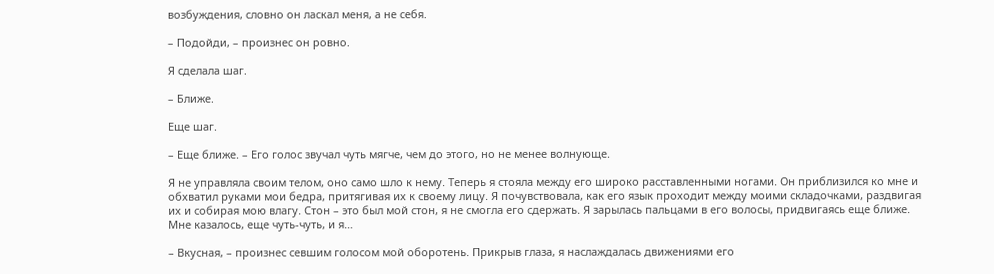возбуждения, словно он ласкал меня, а не себя.

– Подойди, – произнес он ровно.

Я сделала шаг.

– Ближе.

Еще шаг.

– Еще ближе. – Его голос звучал чуть мягче, чем до этого, но не менее волнующе.

Я не управляла своим телом, оно само шло к нему. Теперь я стояла между его широко расставленными ногами. Он приблизился ко мне и обхватил руками мои бедра, притягивая их к своему лицу. Я почувствовала, как его язык проходит между моими складочками, раздвигая их и собирая мою влагу. Стон – это был мой стон, я не смогла его сдержать. Я зарылась пальцами в его волосы, придвигаясь еще ближе. Мне казалось, еще чуть-чуть, и я…

– Вкусная, – произнес севшим голосом мой оборотень. Прикрыв глаза, я наслаждалась движениями его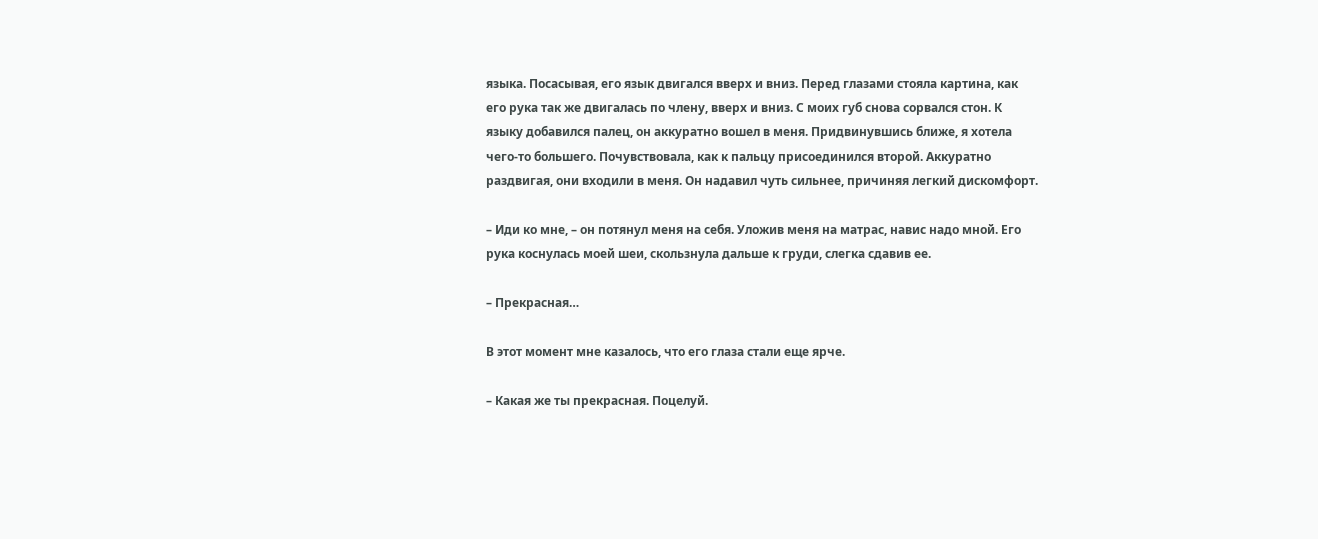языка. Посасывая, его язык двигался вверх и вниз. Перед глазами стояла картина, как его рука так же двигалась по члену, вверх и вниз. С моих губ снова сорвался стон. К языку добавился палец, он аккуратно вошел в меня. Придвинувшись ближе, я хотела чего-то большего. Почувствовала, как к пальцу присоединился второй. Аккуратно раздвигая, они входили в меня. Он надавил чуть сильнее, причиняя легкий дискомфорт.

– Иди ко мне, – он потянул меня на себя. Уложив меня на матрас, навис надо мной. Его рука коснулась моей шеи, скользнула дальше к груди, слегка сдавив ее.

– Прекрасная…

В этот момент мне казалось, что его глаза стали еще ярче.

– Какая же ты прекрасная. Поцелуй.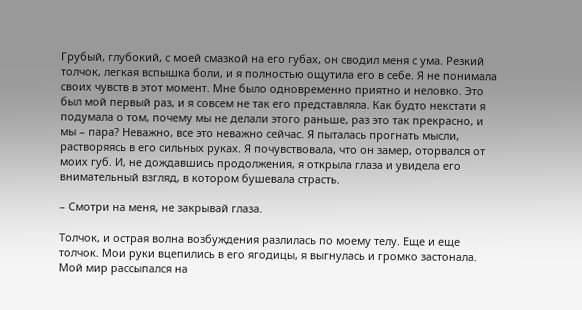Грубый, глубокий, с моей смазкой на его губах, он сводил меня с ума. Резкий толчок, легкая вспышка боли, и я полностью ощутила его в себе. Я не понимала своих чувств в этот момент. Мне было одновременно приятно и неловко. Это был мой первый раз, и я совсем не так его представляла. Как будто некстати я подумала о том, почему мы не делали этого раньше, раз это так прекрасно, и мы – пара? Неважно, все это неважно сейчас. Я пыталась прогнать мысли, растворяясь в его сильных руках. Я почувствовала, что он замер, оторвался от моих губ. И, не дождавшись продолжения, я открыла глаза и увидела его внимательный взгляд, в котором бушевала страсть.

– Смотри на меня, не закрывай глаза.

Толчок, и острая волна возбуждения разлилась по моему телу. Еще и еще толчок. Мои руки вцепились в его ягодицы, я выгнулась и громко застонала. Мой мир рассыпался на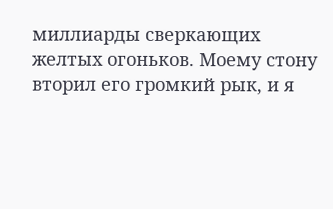миллиарды сверкающих желтых огоньков. Моему стону вторил его громкий рык, и я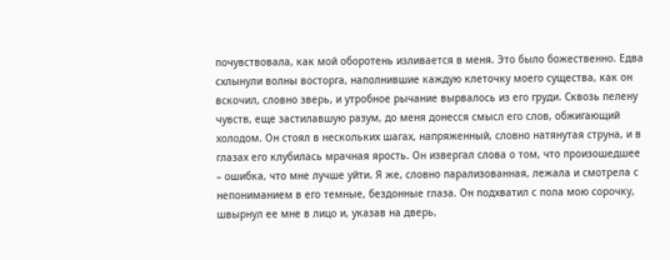почувствовала, как мой оборотень изливается в меня. Это было божественно. Едва схлынули волны восторга, наполнившие каждую клеточку моего существа, как он вскочил, словно зверь, и утробное рычание вырвалось из его груди. Сквозь пелену чувств, еще застилавшую разум, до меня донесся смысл его слов, обжигающий холодом. Он стоял в нескольких шагах, напряженный, словно натянутая струна, и в глазах его клубилась мрачная ярость. Он извергал слова о том, что произошедшее – ошибка, что мне лучше уйти. Я же, словно парализованная, лежала и смотрела с непониманием в его темные, бездонные глаза. Он подхватил с пола мою сорочку, швырнул ее мне в лицо и, указав на дверь,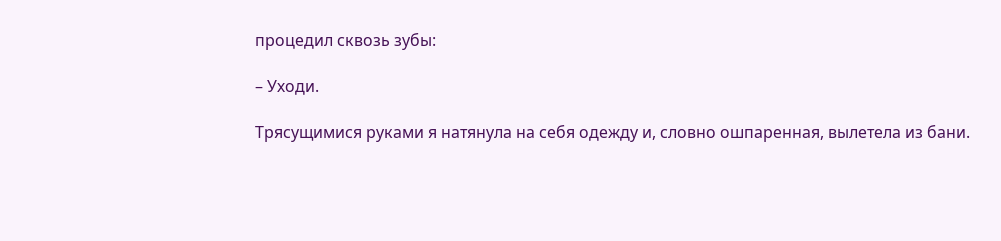процедил сквозь зубы:

– Уходи.

Трясущимися руками я натянула на себя одежду и, словно ошпаренная, вылетела из бани.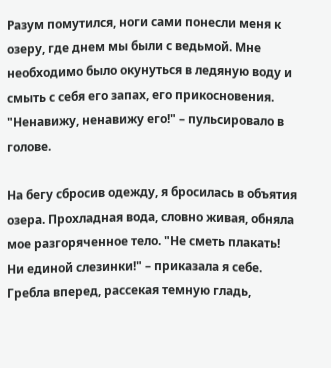Разум помутился, ноги сами понесли меня к озеру, где днем мы были с ведьмой. Мне необходимо было окунуться в ледяную воду и смыть с себя его запах, его прикосновения. "Ненавижу, ненавижу его!" – пульсировало в голове.

На бегу сбросив одежду, я бросилась в объятия озера. Прохладная вода, словно живая, обняла мое разгоряченное тело. "Не сметь плакать! Ни единой слезинки!" – приказала я себе. Гребла вперед, рассекая темную гладь,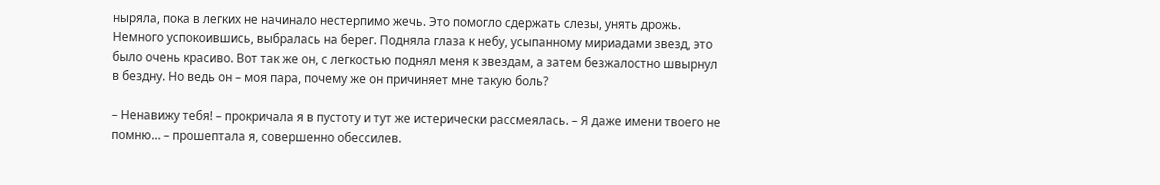ныряла, пока в легких не начинало нестерпимо жечь. Это помогло сдержать слезы, унять дрожь. Немного успокоившись, выбралась на берег. Подняла глаза к небу, усыпанному мириадами звезд, это было очень красиво. Вот так же он, с легкостью поднял меня к звездам, а затем безжалостно швырнул в бездну. Но ведь он – моя пара, почему же он причиняет мне такую боль?

– Ненавижу тебя! – прокричала я в пустоту и тут же истерически рассмеялась. – Я даже имени твоего не помню… – прошептала я, совершенно обессилев.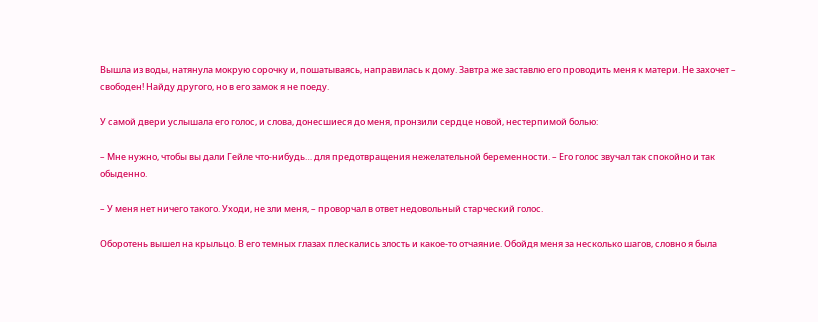Вышла из воды, натянула мокрую сорочку и, пошатываясь, направилась к дому. Завтра же заставлю его проводить меня к матери. Не захочет – свободен! Найду другого, но в его замок я не поеду.

У самой двери услышала его голос, и слова, донесшиеся до меня, пронзили сердце новой, нестерпимой болью:

– Мне нужно, чтобы вы дали Гейле что-нибудь… для предотвращения нежелательной беременности. – Его голос звучал так спокойно и так обыденно.

– У меня нет ничего такого. Уходи, не зли меня, – проворчал в ответ недовольный старческий голос.

Оборотень вышел на крыльцо. В его темных глазах плескались злость и какое-то отчаяние. Обойдя меня за несколько шагов, словно я была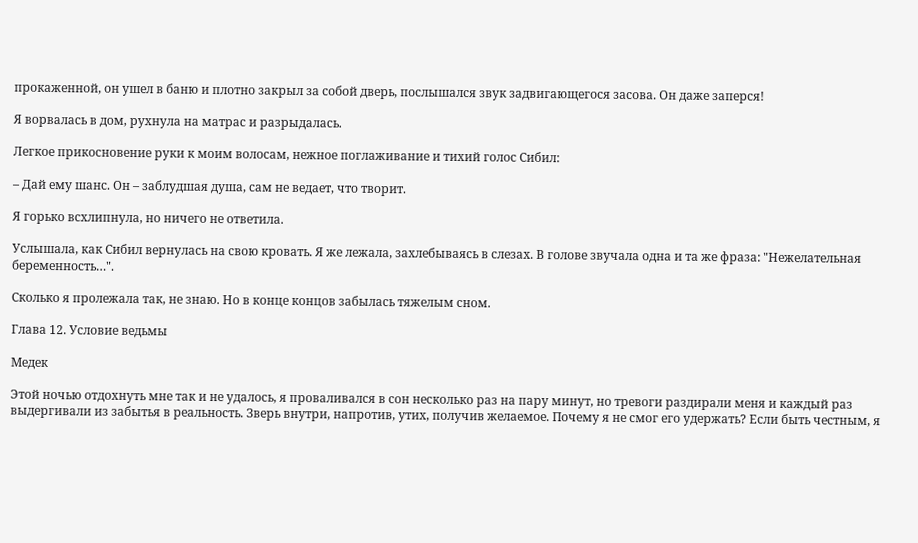прокаженной, он ушел в баню и плотно закрыл за собой дверь, послышался звук задвигающегося засова. Он даже заперся!

Я ворвалась в дом, рухнула на матрас и разрыдалась.

Легкое прикосновение руки к моим волосам, нежное поглаживание и тихий голос Сибил:

– Дай ему шанс. Он – заблудшая душа, сам не ведает, что творит.

Я горько всхлипнула, но ничего не ответила.

Услышала, как Сибил вернулась на свою кровать. Я же лежала, захлебываясь в слезах. В голове звучала одна и та же фраза: "Нежелательная беременность…".

Сколько я пролежала так, не знаю. Но в конце концов забылась тяжелым сном.

Глава 12. Условие ведьмы

Медек

Этой ночью отдохнуть мне так и не удалось, я проваливался в сон несколько раз на пару минут, но тревоги раздирали меня и каждый раз выдергивали из забытья в реальность. Зверь внутри, напротив, утих, получив желаемое. Почему я не смог его удержать? Если быть честным, я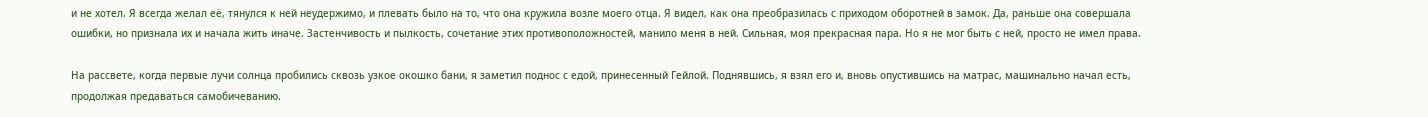и не хотел. Я всегда желал её, тянулся к ней неудержимо, и плевать было на то, что она кружила возле моего отца. Я видел, как она преобразилась с приходом оборотней в замок. Да, раньше она совершала ошибки, но признала их и начала жить иначе. Застенчивость и пылкость, сочетание этих противоположностей, манило меня в ней. Сильная, моя прекрасная пара. Но я не мог быть с ней, просто не имел права.

На рассвете, когда первые лучи солнца пробились сквозь узкое окошко бани, я заметил поднос с едой, принесенный Гейлой. Поднявшись, я взял его и, вновь опустившись на матрас, машинально начал есть, продолжая предаваться самобичеванию.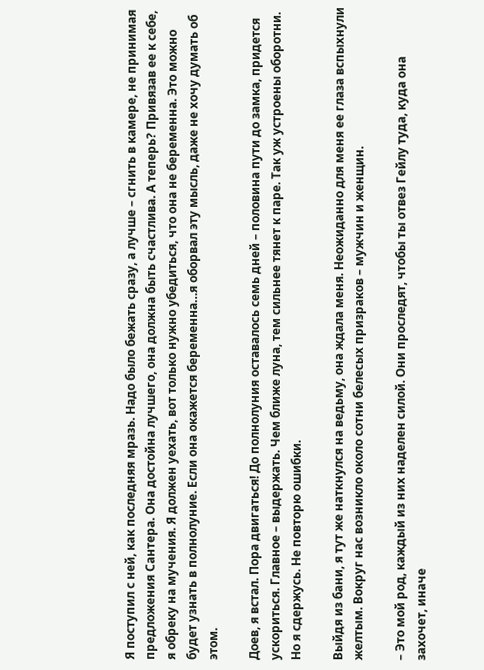Я поступил с ней, как последняя мразь. Надо было бежать сразу, а лучше – сгнить в камере, не принимая предложения Сантера. Она достойна лучшего, она должна быть счастлива. А теперь? Привязав ее к себе, я обреку на мучения. Я должен уехать, вот только нужно убедиться, что она не беременна. Это можно будет узнать в полнолуние. Если она окажется беременна…я оборвал эту мысль, даже не хочу думать об этом.

Доев, я встал. Пора двигаться! До полнолуния оставалось семь дней – половина пути до замка, придется ускориться. Главное – выдержать. Чем ближе луна, тем сильнее тянет к паре. Так уж устроены оборотни. Но я сдержусь. Не повторю ошибки.

Выйдя из бани, я тут же наткнулся на ведьму, она ждала меня. Неожиданно для меня ее глаза вспыхнули желтым. Вокруг нас возникло около сотни белесых призраков – мужчин и женщин.

– Это мой род, каждый из них наделен силой. Они проследят, чтобы ты отвез Гейлу туда, куда она захочет, иначе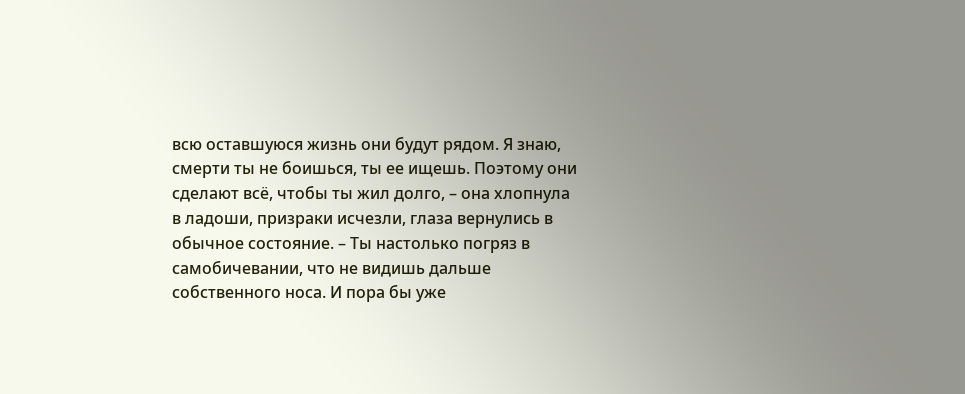всю оставшуюся жизнь они будут рядом. Я знаю, смерти ты не боишься, ты ее ищешь. Поэтому они сделают всё, чтобы ты жил долго, – она хлопнула в ладоши, призраки исчезли, глаза вернулись в обычное состояние. – Ты настолько погряз в самобичевании, что не видишь дальше собственного носа. И пора бы уже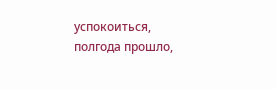успокоиться, полгода прошло,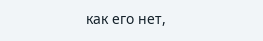как его нет,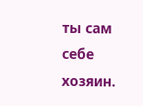ты сам себе хозяин.